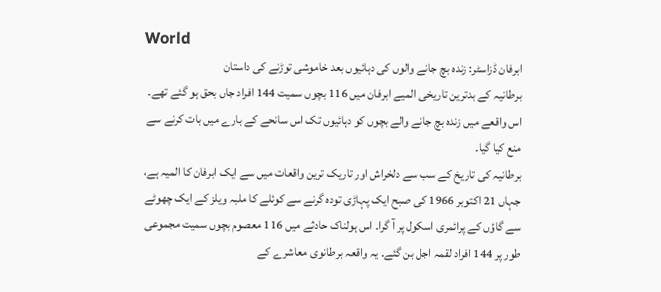World
ابرفان ڈزاسٹر: زندہ بچ جانے والوں کی دہائیوں بعد خاموشی توڑنے کی داستان
برطانیہ کے بدترین تاریخی المیے ابرفان میں 116 بچوں سمیت 144 افراد جاں بحق ہو گئے تھے۔ اس واقعے میں زندہ بچ جانے والے بچوں کو دہائیوں تک اس سانحے کے بارے میں بات کرنے سے منع کیا گیا۔
برطانیہ کی تاریخ کے سب سے دلخراش اور تاریک ترین واقعات میں سے ایک ابرفان کا المیہ ہے، جہاں 21 اکتوبر 1966 کی صبح ایک پہاڑی تودہ گرنے سے کوئلے کا ملبہ ویلز کے ایک چھوٹے سے گاؤں کے پرائمری اسکول پر آ گرا۔ اس ہولناک حادثے میں 116 معصوم بچوں سمیت مجموعی طور پر 144 افراد لقمہ اجل بن گئے۔ یہ واقعہ برطانوی معاشرے کے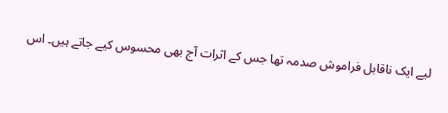لیے ایک ناقابل فراموش صدمہ تھا جس کے اثرات آج بھی محسوس کیے جاتے ہیں۔ اس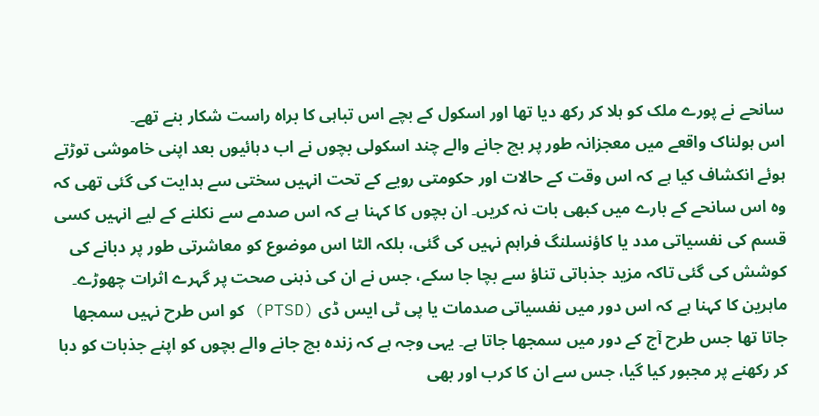سانحے نے پورے ملک کو ہلا کر رکھ دیا تھا اور اسکول کے بچے اس تباہی کا براہ راست شکار بنے تھے۔
اس ہولناک واقعے میں معجزانہ طور پر بچ جانے والے چند اسکولی بچوں نے اب دہائیوں بعد اپنی خاموشی توڑتے ہوئے انکشاف کیا ہے کہ اس وقت کے حالات اور حکومتی رویے کے تحت انہیں سختی سے ہدایت کی گئی تھی کہ وہ اس سانحے کے بارے میں کبھی بات نہ کریں۔ ان بچوں کا کہنا ہے کہ اس صدمے سے نکلنے کے لیے انہیں کسی قسم کی نفسیاتی مدد یا کاؤنسلنگ فراہم نہیں کی گئی، بلکہ الٹا اس موضوع کو معاشرتی طور پر دبانے کی کوشش کی گئی تاکہ مزید جذباتی تناؤ سے بچا جا سکے، جس نے ان کی ذہنی صحت پر گہرے اثرات چھوڑے۔
ماہرین کا کہنا ہے کہ اس دور میں نفسیاتی صدمات یا پی ٹی ایس ڈی (PTSD) کو اس طرح نہیں سمجھا جاتا تھا جس طرح آج کے دور میں سمجھا جاتا ہے۔ یہی وجہ ہے کہ زندہ بچ جانے والے بچوں کو اپنے جذبات کو دبا کر رکھنے پر مجبور کیا گیا، جس سے ان کا کرب اور بھی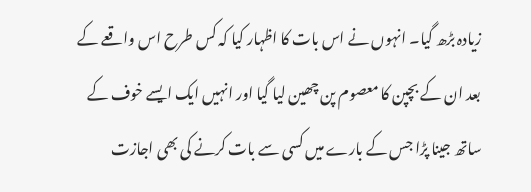زیادہ بڑھ گیا۔ انہوں نے اس بات کا اظہار کیا کہ کس طرح اس واقعے کے بعد ان کے بچپن کا معصوم پن چھین لیا گیا اور انہیں ایک ایسے خوف کے ساتھ جینا پڑا جس کے بارے میں کسی سے بات کرنے کی بھی اجازت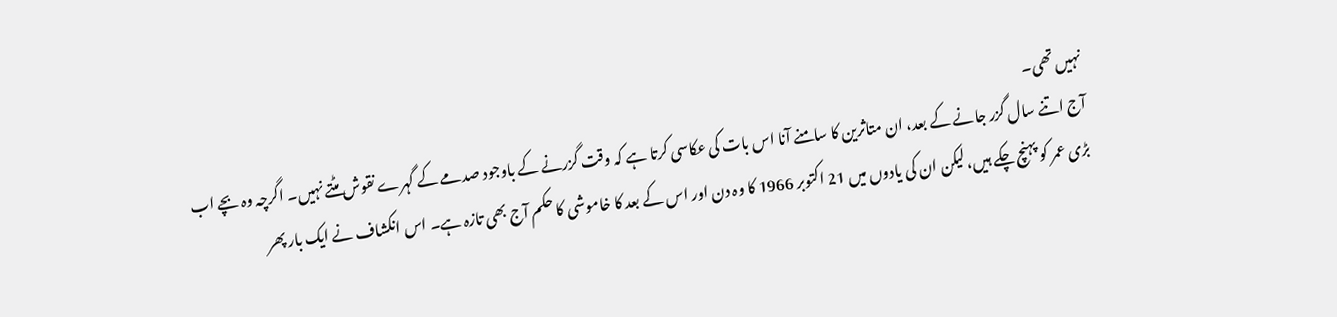نہیں تھی۔
آج اتنے سال گزر جانے کے بعد، ان متاثرین کا سامنے آنا اس بات کی عکاسی کرتا ہے کہ وقت گزرنے کے باوجود صدمے کے گہرے نقوش مٹتے نہیں۔ اگرچہ وہ بچے اب بڑی عمر کو پہنچ چکے ہیں، لیکن ان کی یادوں میں 21 اکتوبر 1966 کا وہ دن اور اس کے بعد کا خاموشی کا حکم آج بھی تازہ ہے۔ اس انکشاف نے ایک بار پھر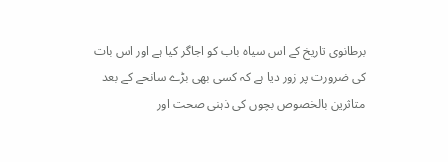برطانوی تاریخ کے اس سیاہ باب کو اجاگر کیا ہے اور اس بات کی ضرورت پر زور دیا ہے کہ کسی بھی بڑے سانحے کے بعد متاثرین بالخصوص بچوں کی ذہنی صحت اور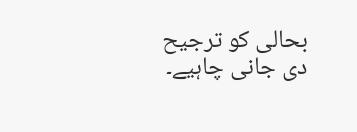بحالی کو ترجیح دی جانی چاہیے۔